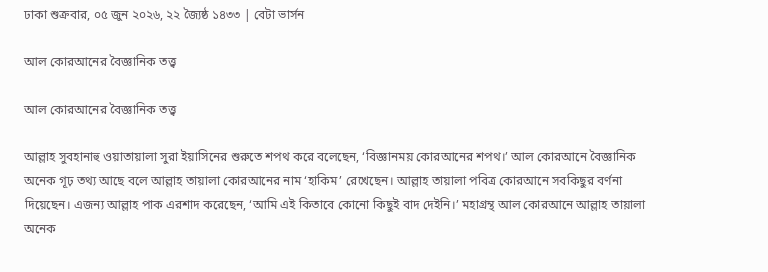ঢাকা শুক্রবার, ০৫ জুন ২০২৬, ২২ জ্যৈষ্ঠ ১৪৩৩ | বেটা ভার্সন

আল কোরআনের বৈজ্ঞানিক তত্ত্ব

আল কোরআনের বৈজ্ঞানিক তত্ত্ব

আল্লাহ সুবহানাহু ওয়াতায়ালা সুরা ইয়াসিনের শুরুতে শপথ করে বলেছেন, ‘বিজ্ঞানময় কোরআনের শপথ।’ আল কোরআনে বৈজ্ঞানিক অনেক গূঢ় তথ্য আছে বলে আল্লাহ তায়ালা কোরআনের নাম ‘হাকিম’ রেখেছেন। আল্লাহ তায়ালা পবিত্র কোরআনে সবকিছুর বর্ণনা দিয়েছেন। এজন্য আল্লাহ পাক এরশাদ করেছেন, ‘আমি এই কিতাবে কোনো কিছুই বাদ দেইনি।’ মহাগ্রন্থ আল কোরআনে আল্লাহ তায়ালা অনেক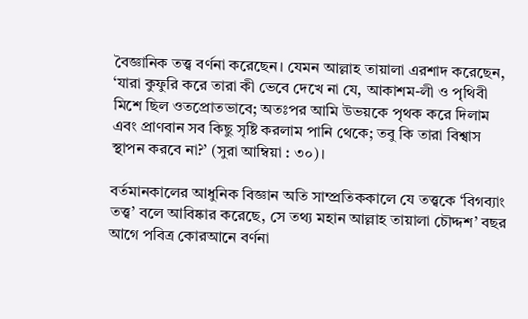বৈজ্ঞানিক তত্ত্ব বর্ণনা করেছেন। যেমন আল্লাহ তায়ালা এরশাদ করেছেন, ‘যারা কুফুরি করে তারা কী ভেবে দেখে না যে, আকাশম-লী ও পৃথিবী মিশে ছিল ওতপ্রোতভাবে; অতঃপর আমি উভয়কে পৃথক করে দিলাম এবং প্রাণবান সব কিছু সৃষ্টি করলাম পানি থেকে; তবু কি তারা বিশ্বাস স্থাপন করবে না?’ (সুরা আম্বিয়া : ৩০)।

বর্তমানকালের আধুনিক বিজ্ঞান অতি সাম্প্রতিককালে যে তত্ত্বকে ‘বিগব্যাং তত্ত্ব’ বলে আবিষ্কার করেছে, সে তথ্য মহান আল্লাহ তায়ালা চৌদ্দশ’ বছর আগে পবিত্র কোরআনে বর্ণনা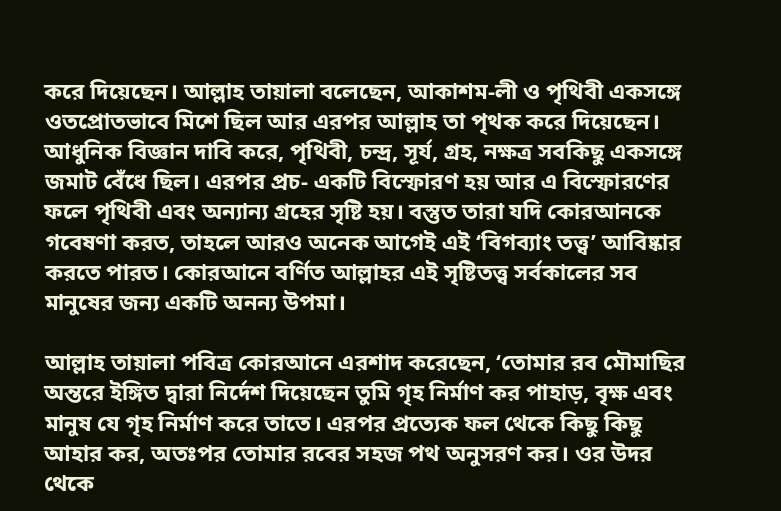করে দিয়েছেন। আল্লাহ তায়ালা বলেছেন, আকাশম-লী ও পৃথিবী একসঙ্গে ওতপ্রোতভাবে মিশে ছিল আর এরপর আল্লাহ তা পৃথক করে দিয়েছেন। আধুনিক বিজ্ঞান দাবি করে, পৃথিবী, চন্দ্র, সূর্য, গ্রহ, নক্ষত্র সবকিছু একসঙ্গে জমাট বেঁধে ছিল। এরপর প্রচ- একটি বিস্ফোরণ হয় আর এ বিস্ফোরণের ফলে পৃথিবী এবং অন্যান্য গ্রহের সৃষ্টি হয়। বস্তুত তারা যদি কোরআনকে গবেষণা করত, তাহলে আরও অনেক আগেই এই ‘বিগব্যাং তত্ত্ব’ আবিষ্কার করতে পারত। কোরআনে বর্ণিত আল্লাহর এই সৃষ্টিতত্ত্ব সর্বকালের সব মানুষের জন্য একটি অনন্য উপমা।

আল্লাহ তায়ালা পবিত্র কোরআনে এরশাদ করেছেন, ‘তোমার রব মৌমাছির অন্তরে ইঙ্গিত দ্বারা নির্দেশ দিয়েছেন তুমি গৃহ নির্মাণ কর পাহাড়, বৃক্ষ এবং মানুষ যে গৃহ নির্মাণ করে তাতে। এরপর প্রত্যেক ফল থেকে কিছু কিছু আহার কর, অতঃপর তোমার রবের সহজ পথ অনুসরণ কর। ওর উদর থেকে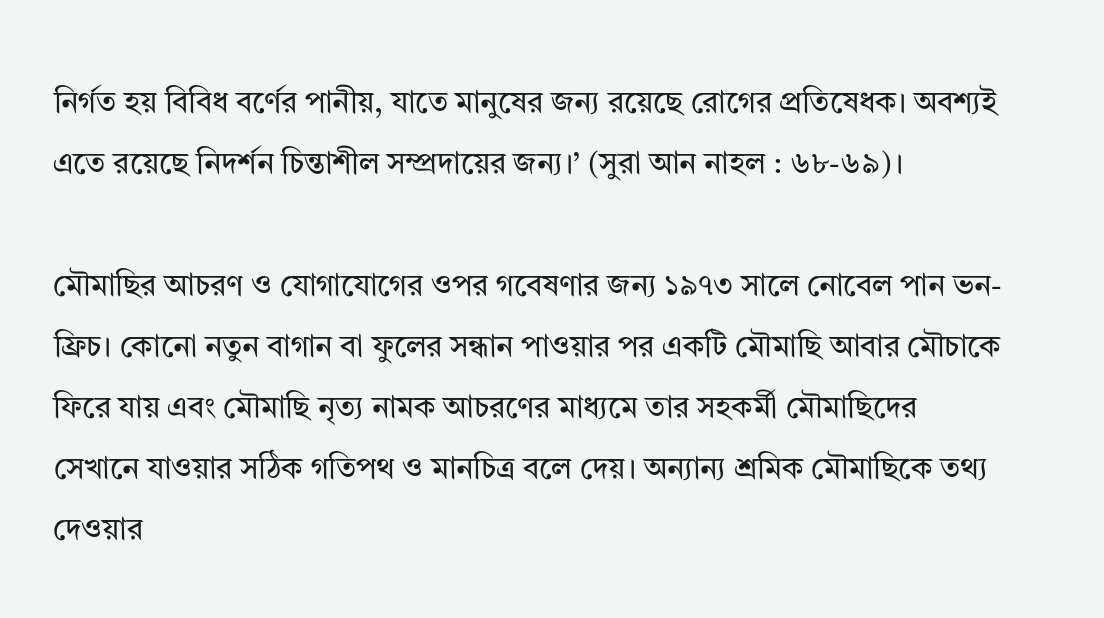নির্গত হয় বিবিধ বর্ণের পানীয়, যাতে মানুষের জন্য রয়েছে রোগের প্রতিষেধক। অবশ্যই এতে রয়েছে নিদর্শন চিন্তাশীল সম্প্রদায়ের জন্য।’ (সুরা আন নাহল : ৬৮-৬৯)।

মৌমাছির আচরণ ও যোগাযোগের ওপর গবেষণার জন্য ১৯৭৩ সালে নোবেল পান ভন-ফ্রিচ। কোনো নতুন বাগান বা ফুলের সন্ধান পাওয়ার পর একটি মৌমাছি আবার মৌচাকে ফিরে যায় এবং মৌমাছি নৃত্য নামক আচরণের মাধ্যমে তার সহকর্মী মৌমাছিদের সেখানে যাওয়ার সঠিক গতিপথ ও মানচিত্র বলে দেয়। অন্যান্য শ্রমিক মৌমাছিকে তথ্য দেওয়ার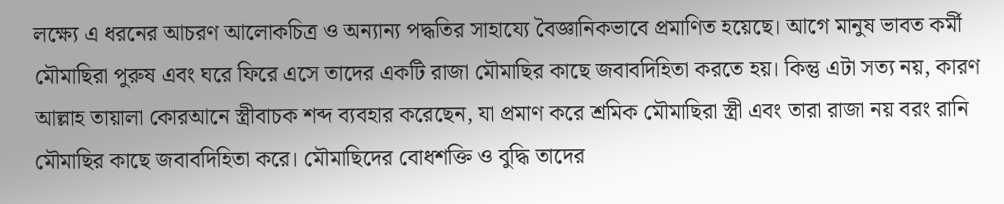লক্ষ্যে এ ধরনের আচরণ আলোকচিত্র ও অন্যান্য পদ্ধতির সাহায্যে বৈজ্ঞানিকভাবে প্রমাণিত হয়েছে। আগে মানুষ ভাবত কর্মী মৌমাছিরা পুরুষ এবং ঘরে ফিরে এসে তাদের একটি রাজা মৌমাছির কাছে জবাবদিহিতা করতে হয়। কিন্তু এটা সত্য নয়, কারণ আল্লাহ তায়ালা কোরআনে স্ত্রীবাচক শব্দ ব্যবহার করেছেন, যা প্রমাণ করে শ্রমিক মৌমাছিরা স্ত্রী এবং তারা রাজা নয় বরং রানি মৌমাছির কাছে জবাবদিহিতা করে। মৌমাছিদের বোধশক্তি ও বুদ্ধি তাদের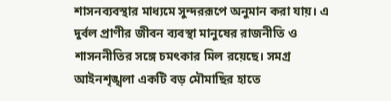শাসনব্যবস্থার মাধ্যমে সুন্দররূপে অনুমান করা যায়। এ দুর্বল প্রাণীর জীবন ব্যবস্থা মানুষের রাজনীতি ও শাসননীতির সঙ্গে চমৎকার মিল রয়েছে। সমগ্র আইনশৃঙ্খলা একটি বড় মৌমাছির হাতে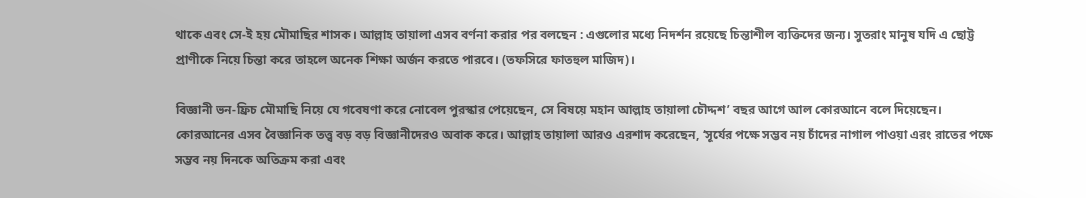থাকে এবং সে-ই হয় মৌমাছির শাসক। আল্লাহ তায়ালা এসব বর্ণনা করার পর বলছেন : এগুলোর মধ্যে নিদর্শন রয়েছে চিন্তাশীল ব্যক্তিদের জন্য। সুতরাং মানুষ যদি এ ছোট্ট প্রাণীকে নিয়ে চিন্তা করে তাহলে অনেক শিক্ষা অর্জন করতে পারবে। (তফসিরে ফাতহুল মাজিদ)।

বিজ্ঞানী ভন-ফ্রিচ মৌমাছি নিয়ে যে গবেষণা করে নোবেল পুরস্কার পেয়েছেন, সে বিষয়ে মহান আল্লাহ তায়ালা চৌদ্দশ’ বছর আগে আল কোরআনে বলে দিয়েছেন। কোরআনের এসব বৈজ্ঞানিক তত্ত্ব বড় বড় বিজ্ঞানীদেরও অবাক করে। আল্লাহ তায়ালা আরও এরশাদ করেছেন, ‘সূর্যের পক্ষে সম্ভব নয় চাঁদের নাগাল পাওয়া এরং রাতের পক্ষে সম্ভব নয় দিনকে অতিক্রম করা এবং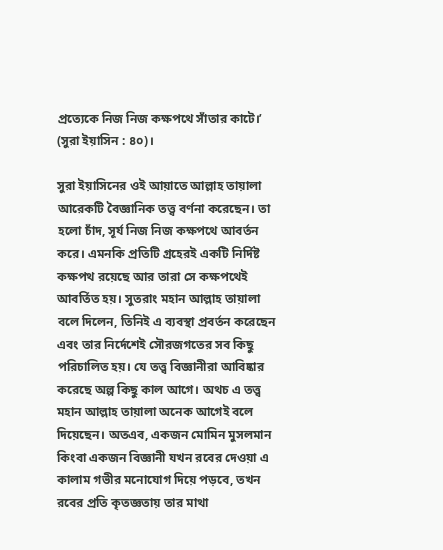প্রত্যেকে নিজ নিজ কক্ষপথে সাঁতার কাটে।’ (সুরা ইয়াসিন : ৪০)।

সুরা ইয়াসিনের ওই আয়াতে আল্লাহ তায়ালা আরেকটি বৈজ্ঞানিক তত্ত্ব বর্ণনা করেছেন। তা হলো চাঁদ, সূর্য নিজ নিজ কক্ষপথে আবর্তন করে। এমনকি প্রতিটি গ্রহেরই একটি নির্দিষ্ট কক্ষপথ রয়েছে আর তারা সে কক্ষপথেই আবর্তিত হয়। সুতরাং মহান আল্লাহ তায়ালা বলে দিলেন, তিনিই এ ব্যবস্থা প্রবর্তন করেছেন এবং তার নির্দেশেই সৌরজগতের সব কিছু পরিচালিত হয়। যে তত্ত্ব বিজ্ঞানীরা আবিষ্কার করেছে অল্প কিছু কাল আগে। অথচ এ তত্ত্ব মহান আল্লাহ তায়ালা অনেক আগেই বলে দিয়েছেন। অতএব, একজন মোমিন মুসলমান কিংবা একজন বিজ্ঞানী যখন রবের দেওয়া এ কালাম গভীর মনোযোগ দিয়ে পড়বে, তখন রবের প্রতি কৃতজ্ঞতায় তার মাথা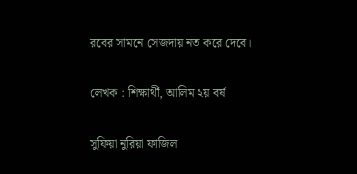রবের সামনে সেজদায় নত করে দেবে।

লেখক : শিক্ষার্থী, আলিম ২য় বর্ষ

সুফিয়া নুরিয়া ফাজিল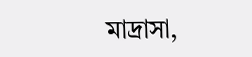মাদ্রাসা,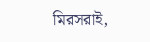মিরসরাই,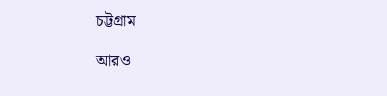চট্টগ্রাম

আরও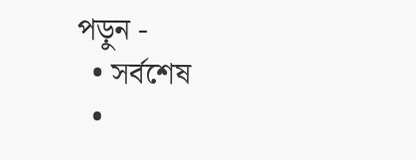পড়ুন -
  • সর্বশেষ
  •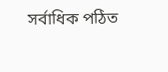সর্বাধিক পঠিত